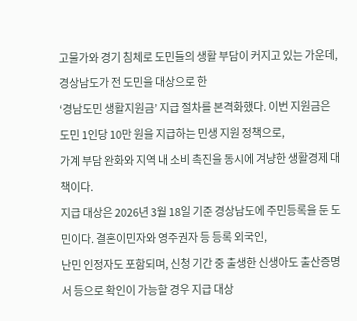고물가와 경기 침체로 도민들의 생활 부담이 커지고 있는 가운데, 경상남도가 전 도민을 대상으로 한
‘경남도민 생활지원금’ 지급 절차를 본격화했다. 이번 지원금은 도민 1인당 10만 원을 지급하는 민생 지원 정책으로,
가계 부담 완화와 지역 내 소비 촉진을 동시에 겨냥한 생활경제 대책이다.
지급 대상은 2026년 3월 18일 기준 경상남도에 주민등록을 둔 도민이다. 결혼이민자와 영주권자 등 등록 외국인,
난민 인정자도 포함되며, 신청 기간 중 출생한 신생아도 출산증명서 등으로 확인이 가능할 경우 지급 대상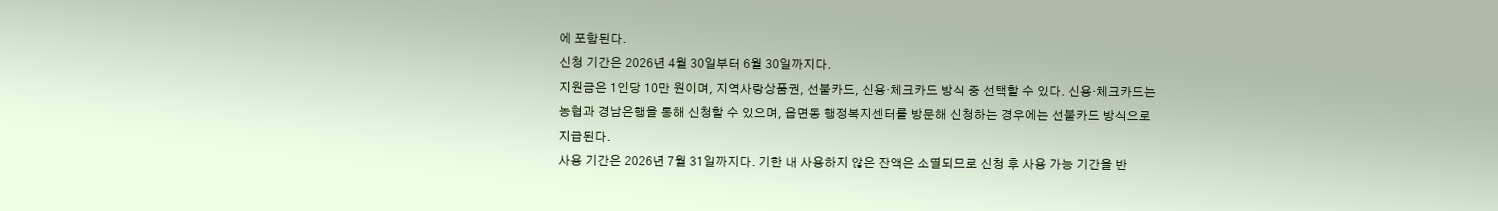에 포함된다.
신청 기간은 2026년 4월 30일부터 6월 30일까지다.
지원금은 1인당 10만 원이며, 지역사랑상품권, 선불카드, 신용·체크카드 방식 중 선택할 수 있다. 신용·체크카드는
농협과 경남은행을 통해 신청할 수 있으며, 읍면동 행정복지센터를 방문해 신청하는 경우에는 선불카드 방식으로
지급된다.
사용 기간은 2026년 7월 31일까지다. 기한 내 사용하지 않은 잔액은 소멸되므로 신청 후 사용 가능 기간을 반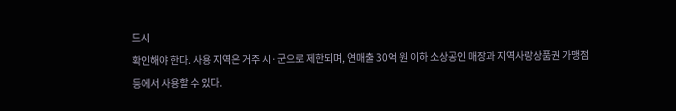드시
확인해야 한다. 사용 지역은 거주 시·군으로 제한되며, 연매출 30억 원 이하 소상공인 매장과 지역사랑상품권 가맹점
등에서 사용할 수 있다.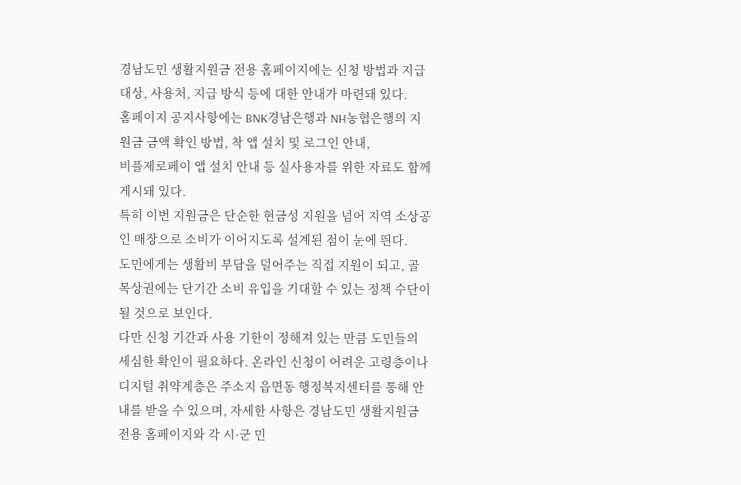경남도민 생활지원금 전용 홈페이지에는 신청 방법과 지급 대상, 사용처, 지급 방식 등에 대한 안내가 마련돼 있다.
홈페이지 공지사항에는 BNK경남은행과 NH농협은행의 지원금 금액 확인 방법, 착 앱 설치 및 로그인 안내,
비플제로페이 앱 설치 안내 등 실사용자를 위한 자료도 함께 게시돼 있다.
특히 이번 지원금은 단순한 현금성 지원을 넘어 지역 소상공인 매장으로 소비가 이어지도록 설계된 점이 눈에 띈다.
도민에게는 생활비 부담을 덜어주는 직접 지원이 되고, 골목상권에는 단기간 소비 유입을 기대할 수 있는 정책 수단이
될 것으로 보인다.
다만 신청 기간과 사용 기한이 정해져 있는 만큼 도민들의 세심한 확인이 필요하다. 온라인 신청이 어려운 고령층이나
디지털 취약계층은 주소지 읍면동 행정복지센터를 통해 안내를 받을 수 있으며, 자세한 사항은 경남도민 생활지원금
전용 홈페이지와 각 시·군 민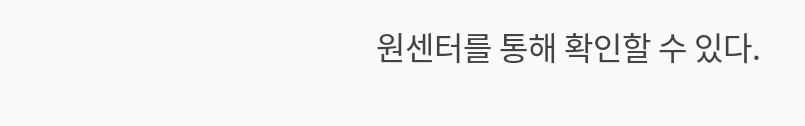원센터를 통해 확인할 수 있다.